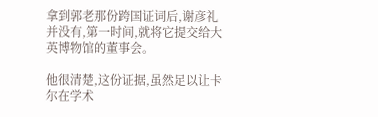拿到郭老那份跨国证词后,谢彦礼并没有,第一时间,就将它提交给大英博物馆的董事会。

他很清楚,这份证据,虽然足以让卡尔在学术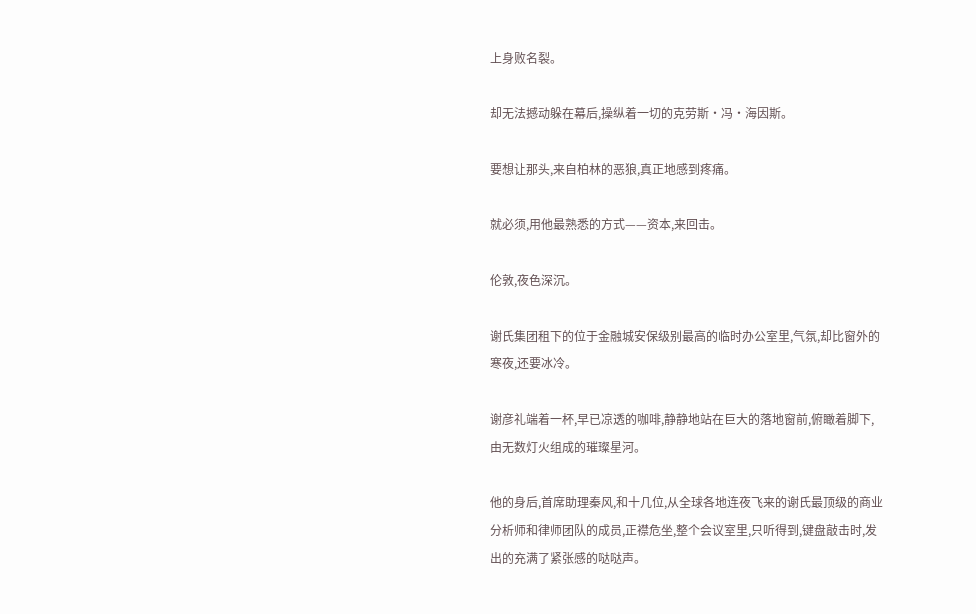上身败名裂。

却无法撼动躲在幕后,操纵着一切的克劳斯·冯·海因斯。

要想让那头,来自柏林的恶狼,真正地感到疼痛。

就必须,用他最熟悉的方式——资本,来回击。

伦敦,夜色深沉。

谢氏集团租下的位于金融城安保级别最高的临时办公室里,气氛,却比窗外的寒夜,还要冰冷。

谢彦礼端着一杯,早已凉透的咖啡,静静地站在巨大的落地窗前,俯瞰着脚下,由无数灯火组成的璀璨星河。

他的身后,首席助理秦风,和十几位,从全球各地连夜飞来的谢氏最顶级的商业分析师和律师团队的成员,正襟危坐,整个会议室里,只听得到,键盘敲击时,发出的充满了紧张感的哒哒声。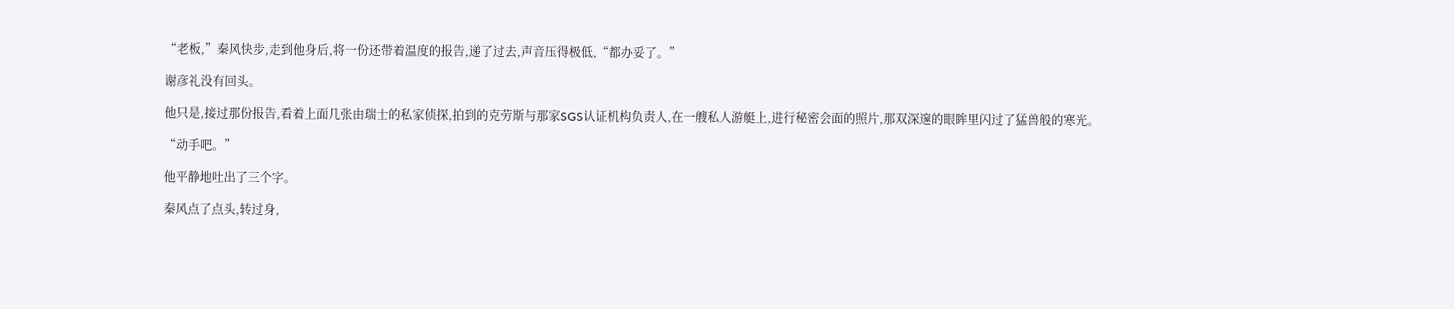“老板,”秦风快步,走到他身后,将一份还带着温度的报告,递了过去,声音压得极低,“都办妥了。”

谢彦礼没有回头。

他只是,接过那份报告,看着上面几张由瑞士的私家侦探,拍到的克劳斯与那家SGS认证机构负责人,在一艘私人游艇上,进行秘密会面的照片,那双深邃的眼眸里闪过了猛兽般的寒光。

“动手吧。”

他平静地吐出了三个字。

秦风点了点头,转过身,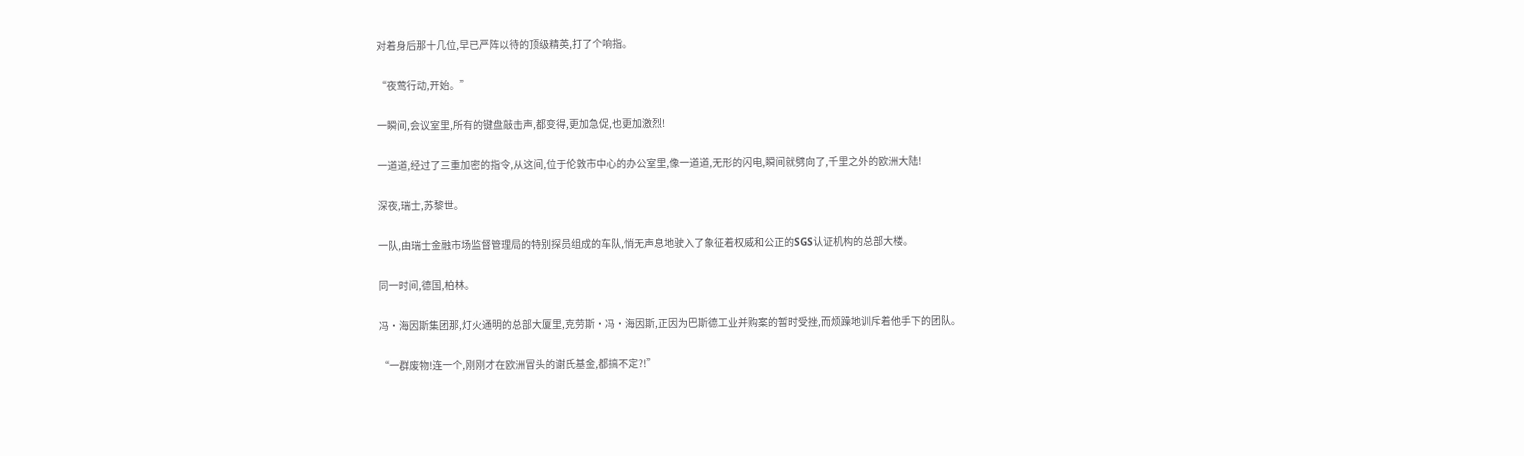对着身后那十几位,早已严阵以待的顶级精英,打了个响指。

“夜莺行动,开始。”

一瞬间,会议室里,所有的键盘敲击声,都变得,更加急促,也更加激烈!

一道道,经过了三重加密的指令,从这间,位于伦敦市中心的办公室里,像一道道,无形的闪电,瞬间就劈向了,千里之外的欧洲大陆!

深夜,瑞士,苏黎世。

一队,由瑞士金融市场监督管理局的特别探员组成的车队,悄无声息地驶入了象征着权威和公正的SGS认证机构的总部大楼。

同一时间,德国,柏林。

冯·海因斯集团那,灯火通明的总部大厦里,克劳斯·冯·海因斯,正因为巴斯德工业并购案的暂时受挫,而烦躁地训斥着他手下的团队。

“一群废物!连一个,刚刚才在欧洲冒头的谢氏基金,都搞不定?!”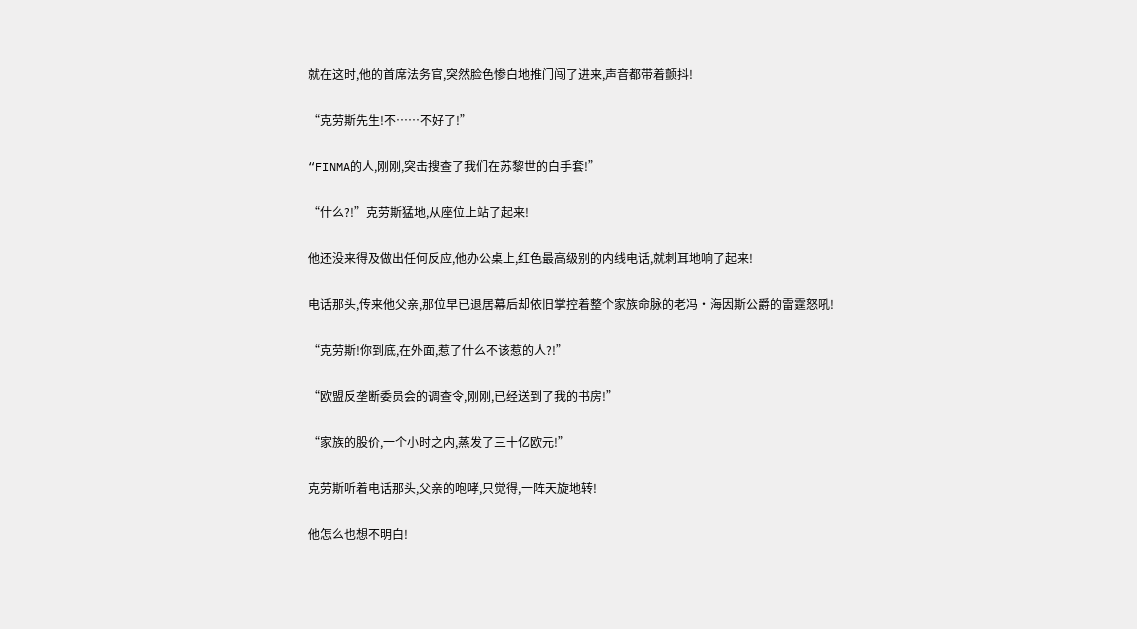就在这时,他的首席法务官,突然脸色惨白地推门闯了进来,声音都带着颤抖!

“克劳斯先生!不……不好了!”

“FINMA的人,刚刚,突击搜查了我们在苏黎世的白手套!”

“什么?!”克劳斯猛地,从座位上站了起来!

他还没来得及做出任何反应,他办公桌上,红色最高级别的内线电话,就刺耳地响了起来!

电话那头,传来他父亲,那位早已退居幕后却依旧掌控着整个家族命脉的老冯·海因斯公爵的雷霆怒吼!

“克劳斯!你到底,在外面,惹了什么不该惹的人?!”

“欧盟反垄断委员会的调查令,刚刚,已经送到了我的书房!”

“家族的股价,一个小时之内,蒸发了三十亿欧元!”

克劳斯听着电话那头,父亲的咆哮,只觉得,一阵天旋地转!

他怎么也想不明白!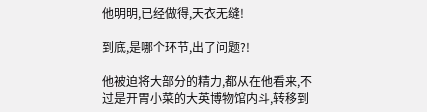他明明,已经做得,天衣无缝!

到底,是哪个环节,出了问题?!

他被迫将大部分的精力,都从在他看来,不过是开胃小菜的大英博物馆内斗,转移到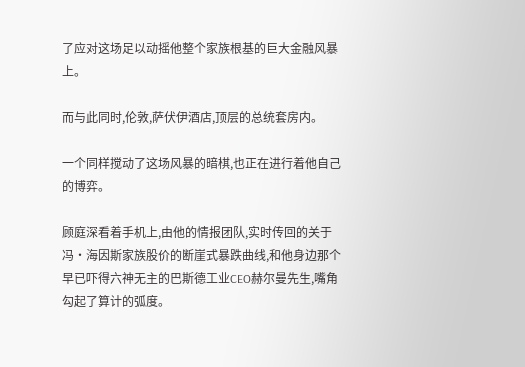了应对这场足以动摇他整个家族根基的巨大金融风暴上。

而与此同时,伦敦,萨伏伊酒店,顶层的总统套房内。

一个同样搅动了这场风暴的暗棋,也正在进行着他自己的博弈。

顾庭深看着手机上,由他的情报团队,实时传回的关于冯·海因斯家族股价的断崖式暴跌曲线,和他身边那个早已吓得六神无主的巴斯德工业CEO赫尔曼先生,嘴角勾起了算计的弧度。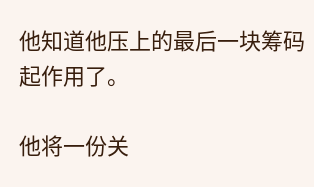他知道他压上的最后一块筹码起作用了。

他将一份关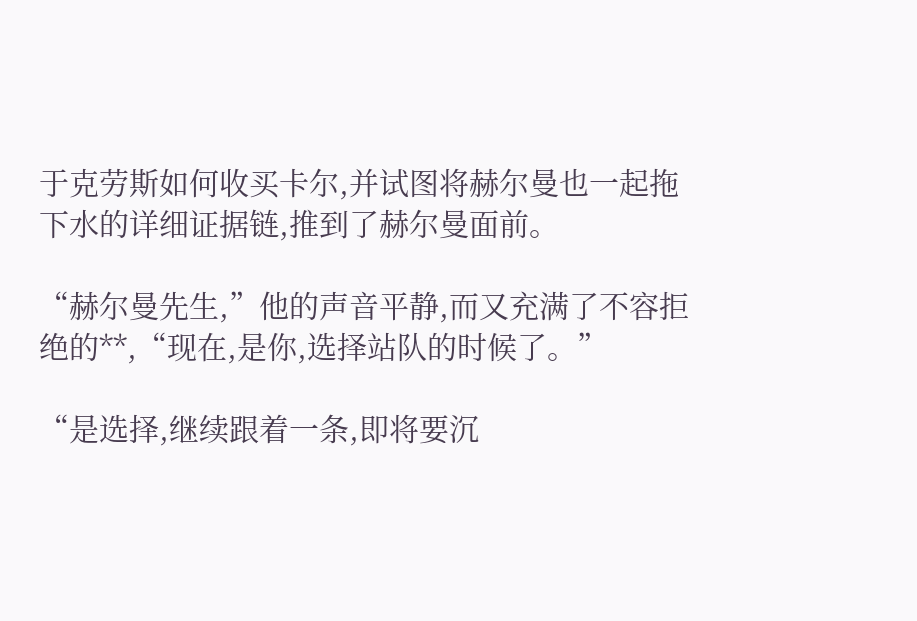于克劳斯如何收买卡尔,并试图将赫尔曼也一起拖下水的详细证据链,推到了赫尔曼面前。

“赫尔曼先生,”他的声音平静,而又充满了不容拒绝的**,“现在,是你,选择站队的时候了。”

“是选择,继续跟着一条,即将要沉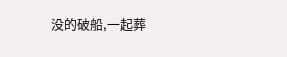没的破船,一起葬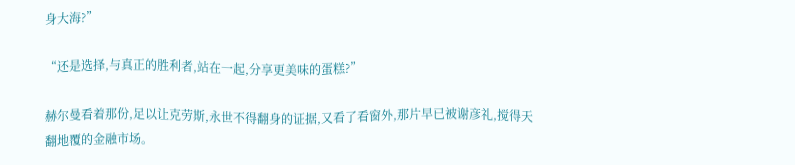身大海?”

“还是选择,与真正的胜利者,站在一起,分享更美味的蛋糕?”

赫尔曼看着那份,足以让克劳斯,永世不得翻身的证据,又看了看窗外,那片早已被谢彦礼,搅得天翻地覆的金融市场。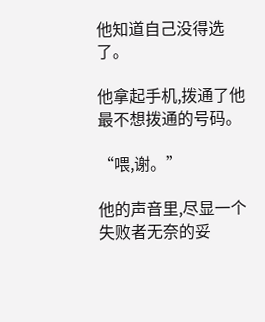他知道自己没得选了。

他拿起手机,拨通了他最不想拨通的号码。

“喂,谢。”

他的声音里,尽显一个失败者无奈的妥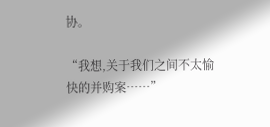协。

“我想,关于我们之间不太愉快的并购案……”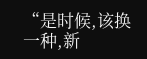“是时候,该换一种,新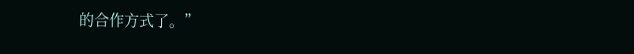的合作方式了。”